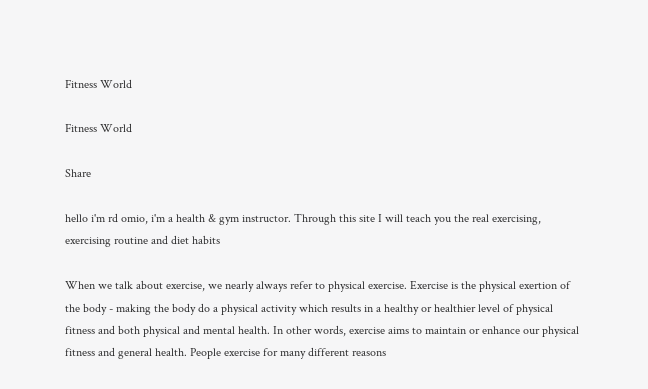Fitness World

Fitness World

Share

hello i'm rd omio, i'm a health & gym instructor. Through this site I will teach you the real exercising, exercising routine and diet habits

When we talk about exercise, we nearly always refer to physical exercise. Exercise is the physical exertion of the body - making the body do a physical activity which results in a healthy or healthier level of physical fitness and both physical and mental health. In other words, exercise aims to maintain or enhance our physical fitness and general health. People exercise for many different reasons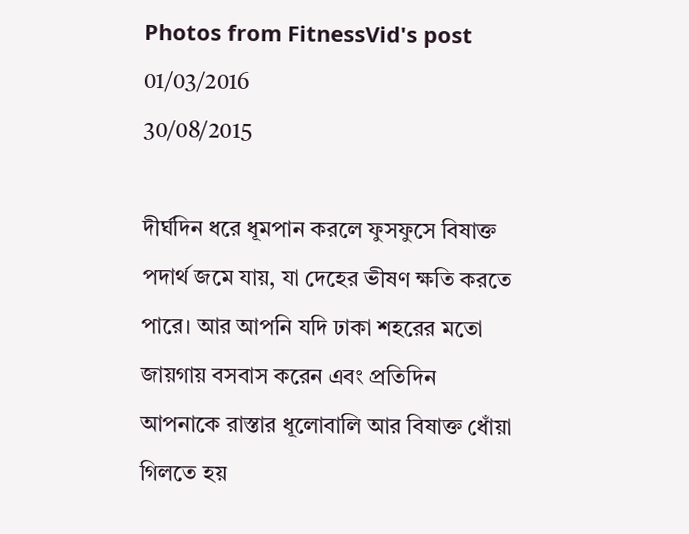Photos from FitnessVid's post 01/03/2016
30/08/2015

দীর্ঘদিন ধরে ধূমপান করলে ফুসফুসে বিষাক্ত পদার্থ জমে যায়, যা দেহের ভীষণ ক্ষতি করতে পারে। আর আপনি যদি ঢাকা শহরের মতো জায়গায় বসবাস করেন এবং প্রতিদিন আপনাকে রাস্তার ধূলোবালি আর বিষাক্ত ধোঁয়া গিলতে হয়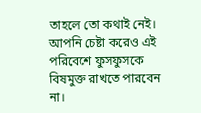তাহলে তো কথাই নেই। আপনি চেষ্টা করেও এই পরিবেশে ফুসফুসকে বিষমুক্ত রাখতে পারবেন না।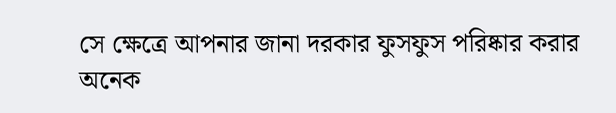সে ক্ষেত্রে আপনার জানা দরকার ফুসফুস পরিষ্কার করার অনেক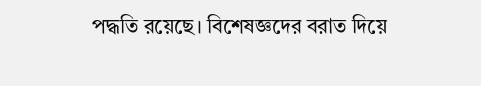পদ্ধতি রয়েছে। বিশেষজ্ঞদের বরাত দিয়ে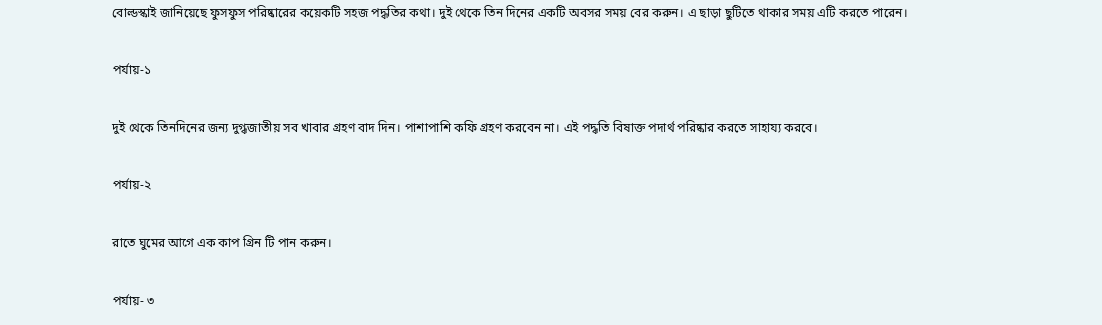বোল্ডস্কাই জানিয়েছে ফুসফুস পরিষ্কারের কয়েকটি সহজ পদ্ধতির কথা। দুই থেকে তিন দিনের একটি অবসর সময় বের করুন। এ ছাড়া ছুটিতে থাকার সময় এটি করতে পারেন।

পর্যায়-১

দুই থেকে তিনদিনের জন্য দুগ্ধজাতীয় সব খাবার গ্রহণ বাদ দিন। পাশাপাশি কফি গ্রহণ করবেন না। এই পদ্ধতি বিষাক্ত পদার্থ পরিষ্কার করতে সাহায্য করবে।

পর্যায়-২

রাতে ঘুমের আগে এক কাপ গ্রিন টি পান করুন।

পর্যায়- ৩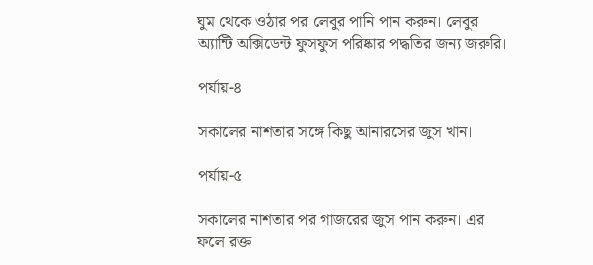ঘুম থেকে ওঠার পর লেবুর পানি পান করুন। লেবুর অ্যান্টি অক্সিডেন্ট ফুসফুস পরিষ্কার পদ্ধতির জন্য জরুরি।

পর্যায়-৪

সকালের নাশতার সঙ্গে কিছু আনারসের জুস খান।

পর্যায়-৫

সকালের নাশতার পর গাজরের জুস পান করুন। এর ফলে রক্ত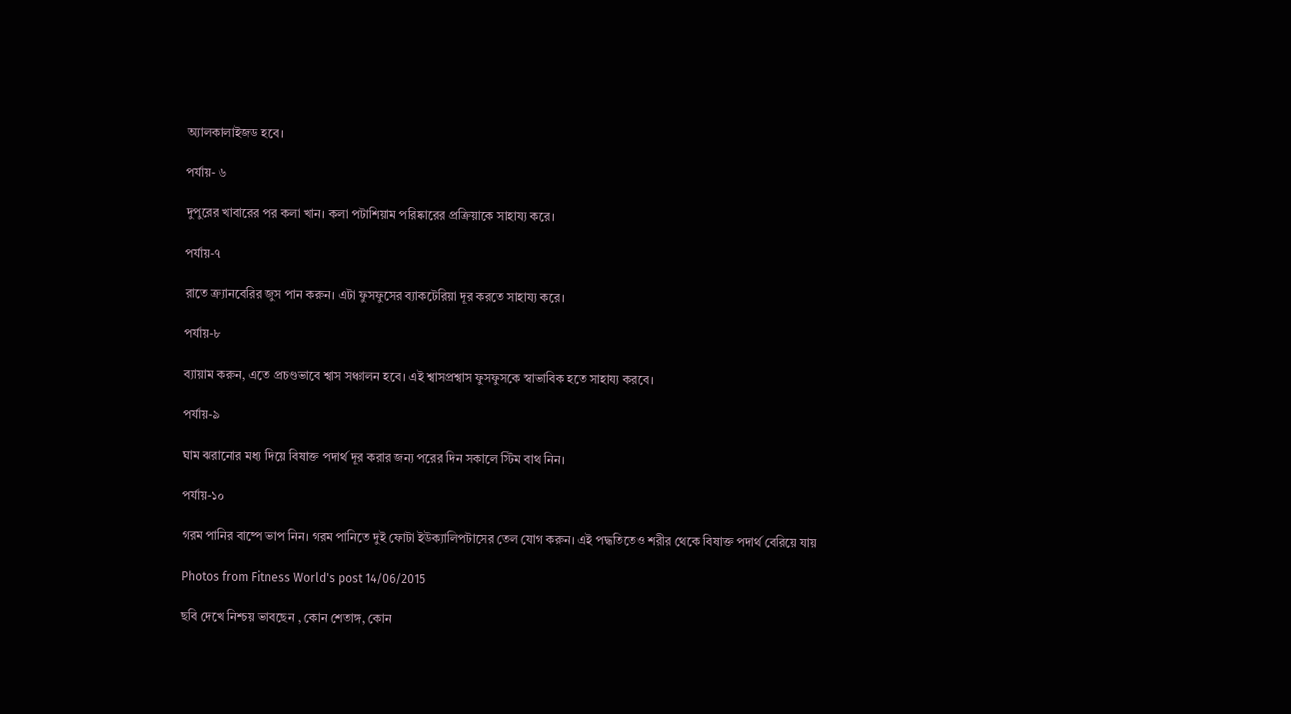অ্যালকালাইজড হবে।

পর্যায়- ৬

দুপুরের খাবারের পর কলা খান। কলা পটাশিয়াম পরিষ্কারের প্রক্রিয়াকে সাহায্য করে।

পর্যায়-৭

রাতে ক্র্যানবেরির জুস পান করুন। এটা ফুসফুসের ব্যাকটেরিয়া দূর করতে সাহায্য করে।

পর্যায়-৮

ব্যায়াম করুন, এতে প্রচণ্ডভাবে শ্বাস সঞ্চালন হবে। এই শ্বাসপ্রশ্বাস ফুসফুসকে স্বাভাবিক হতে সাহায্য করবে।

পর্যায়-৯

ঘাম ঝরানোর মধ্য দিয়ে বিষাক্ত পদার্থ দূর করার জন্য পরের দিন সকালে স্টিম বাথ নিন।

পর্যায়-১০

গরম পানির বাষ্পে ভাপ নিন। গরম পানিতে দুই ফোটা ইউক্যালিপটাসের তেল যোগ করুন। এই পদ্ধতিতেও শরীর থেকে বিষাক্ত পদার্থ বেরিয়ে যায়

Photos from Fitness World's post 14/06/2015

ছবি দেখে নিশ্চয় ভাবছেন , কোন শেতাঙ্গ, কোন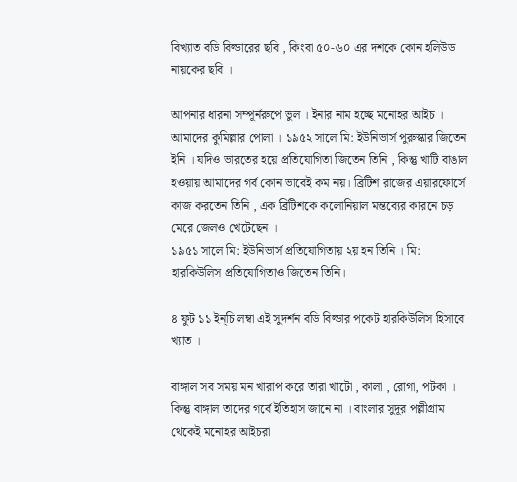বিখ্যাত বডি বিল্ডারের ছবি , কিংবা ৫০-৬০ এর দশকে কোন হলিউড নায়কের ছবি ।

আপনার ধারনা সম্পূর্নরুপে ভুল । ইনার নাম হচ্ছে মনোহর আইচ । আমাদের কুমিল্লার পোলা । ১৯৫২ সালে মি: ইউনিভার্স পুরুস্কার জিতেন ইনি । যদিও ভারতের হয়ে প্রতিযোগিতা জিতেন তিনি , কিন্তু খাটি বাঙাল হওয়ায় আমাদের গর্ব কোন ভাবেই কম নয়। ব্রিটিশ রাজের এয়ারফোর্সে কাজ করতেন তিনি , এক ব্রিটিশকে কলোনিয়াল মন্তব্যের কারনে চড় মেরে জেলও খেটেছেন ।
১৯৫১ সালে মি: ইউনিভার্স প্রতিযোগিতায় ২য় হন তিনি । মি: হারকিউলিস প্রতিযোগিতাও জিতেন তিনি।

৪ ফুট ১১ ইন্চি লম্বা এই সুদর্শন বডি বিল্ডার পকেট হারকিউলিস হিসাবে খ্যাত ।

বাঙ্গাল সব সময় মন খারাপ করে তারা খাটো , কালা , রোগা, পটকা । কিন্তু বাঙ্গাল তাদের গর্বে ইতিহাস জানে না । বাংলার সুদূর পল্লীগ্রাম থেকেই মনোহর আইচরা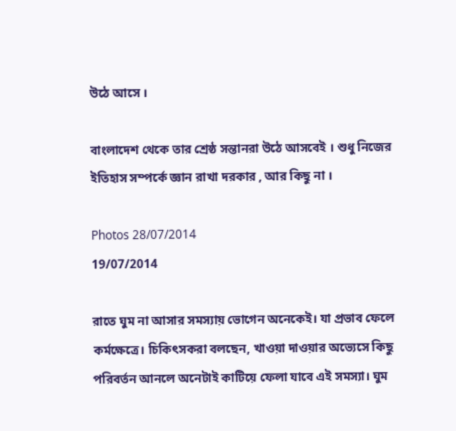উঠে আসে ।

বাংলাদেশ থেকে তার শ্রেষ্ঠ সন্তানরা উঠে আসবেই । শুধু নিজের ইতিহাস সম্পর্কে জ্ঞান রাখা দরকার , আর কিছু না ।

Photos 28/07/2014
19/07/2014

রাতে ঘুম না আসার সমস্যায় ভোগেন অনেকেই। যা প্রভাব ফেলে কর্মক্ষেত্রে। চিকিৎসকরা বলছেন, খাওয়া দাওয়ার অভ্যেসে কিছু পরিবর্তন আনলে অনেটাই কাটিয়ে ফেলা যাবে এই সমস্যা। ঘুম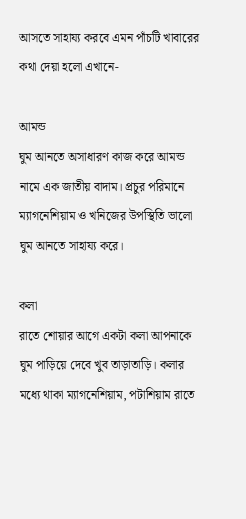আসতে সাহায্য করবে এমন পাঁচটি খাবারের কথা দেয়া হলো এখানে-

আমন্ড
ঘুম আনতে অসাধারণ কাজ করে আমন্ড নামে এক জাতীয় বাদাম। প্রচুর পরিমানে ম্যাগনেশিয়াম ও খনিজের উপস্থিতি ভালো ঘুম আনতে সাহায্য করে।

কলা
রাতে শোয়ার আগে একটা কলা আপনাকে ঘুম পাড়িয়ে দেবে খুব তাড়াতাড়ি। কলার মধ্যে থাকা ম্যাগনেশিয়াম, পটাশিয়াম রাতে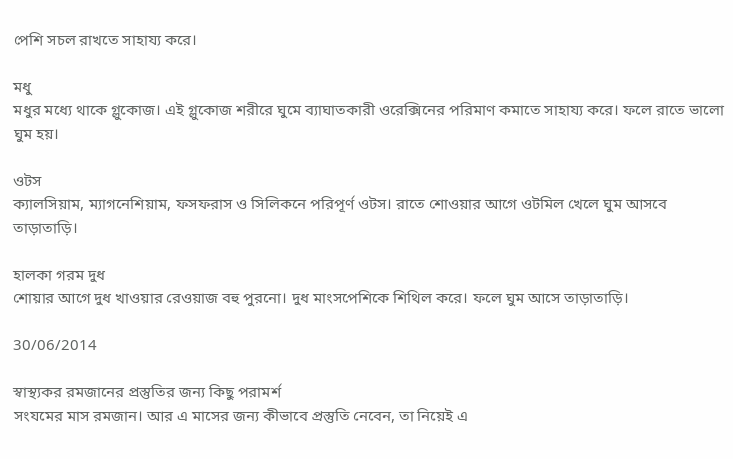পেশি সচল রাখতে সাহায্য করে।

মধু
মধুর মধ্যে থাকে গ্লুকোজ। এই গ্লুকোজ শরীরে ঘুমে ব্যাঘাতকারী ওরেক্সিনের পরিমাণ কমাতে সাহায্য করে। ফলে রাতে ভালো ঘুম হয়।

ওটস
ক্যালসিয়াম, ম্যাগনেশিয়াম, ফসফরাস ও সিলিকনে পরিপূর্ণ ওটস। রাতে শোওয়ার আগে ওটমিল খেলে ঘুম আসবে তাড়াতাড়ি।

হালকা গরম দুধ
শোয়ার আগে দুধ খাওয়ার রেওয়াজ বহু পুরনো। দুধ মাংসপেশিকে শিথিল করে। ফলে ঘুম আসে তাড়াতাড়ি।

30/06/2014

স্বাস্থ্যকর রমজানের প্রস্তুতির জন্য কিছু পরামর্শ
সংযমের মাস রমজান। আর এ মাসের জন্য কীভাবে প্রস্তুতি নেবেন, তা নিয়েই এ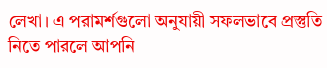লেখা। এ পরামর্শগুলো অনুযায়ী সফলভাবে প্রস্তুতি নিতে পারলে আপনি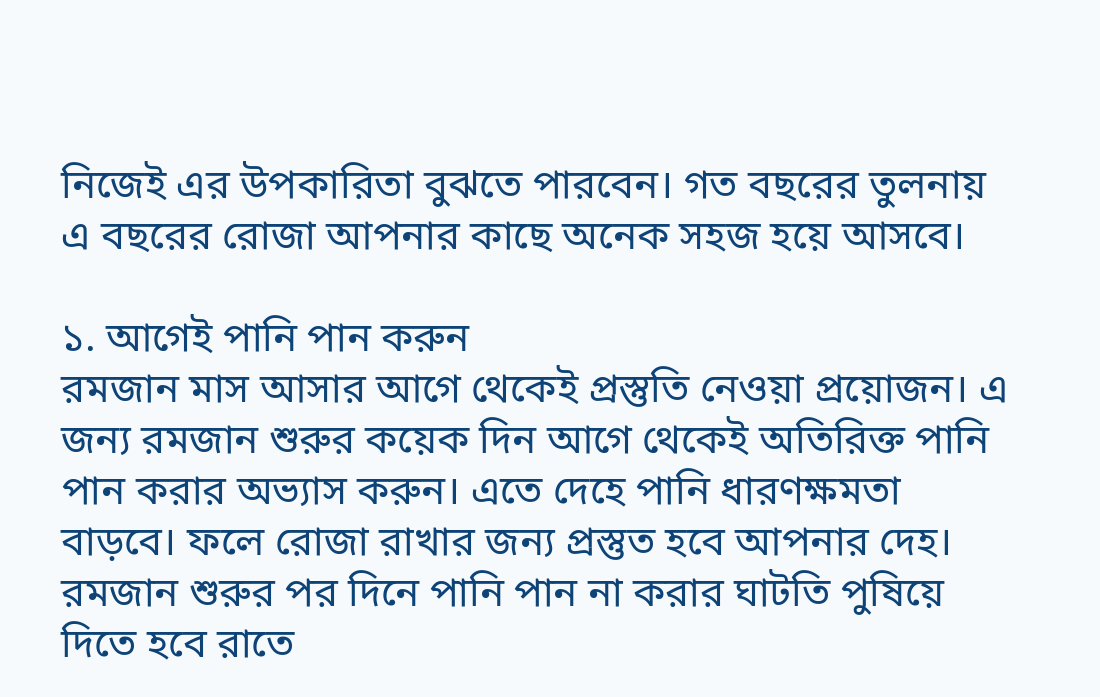নিজেই এর উপকারিতা বুঝতে পারবেন। গত বছরের তুলনায় এ বছরের রোজা আপনার কাছে অনেক সহজ হয়ে আসবে।

১. আগেই পানি পান করুন
রমজান মাস আসার আগে থেকেই প্রস্তুতি নেওয়া প্রয়োজন। এ জন্য রমজান শুরুর কয়েক দিন আগে থেকেই অতিরিক্ত পানি পান করার অভ্যাস করুন। এতে দেহে পানি ধারণক্ষমতা বাড়বে। ফলে রোজা রাখার জন্য প্রস্তুত হবে আপনার দেহ। রমজান শুরুর পর দিনে পানি পান না করার ঘাটতি পুষিয়ে দিতে হবে রাতে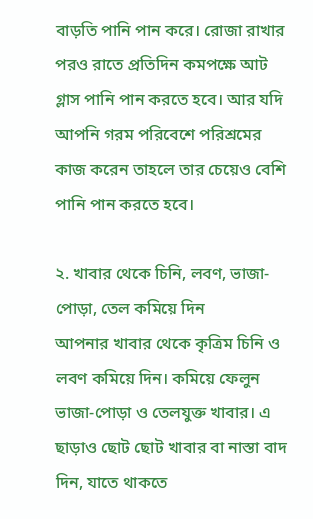বাড়তি পানি পান করে। রোজা রাখার পরও রাতে প্রতিদিন কমপক্ষে আট গ্লাস পানি পান করতে হবে। আর যদি আপনি গরম পরিবেশে পরিশ্রমের কাজ করেন তাহলে তার চেয়েও বেশি পানি পান করতে হবে।

২. খাবার থেকে চিনি, লবণ, ভাজা-পোড়া, তেল কমিয়ে দিন
আপনার খাবার থেকে কৃত্রিম চিনি ও লবণ কমিয়ে দিন। কমিয়ে ফেলুন ভাজা-পোড়া ও তেলযুক্ত খাবার। এ ছাড়াও ছোট ছোট খাবার বা নাস্তা বাদ দিন, যাতে থাকতে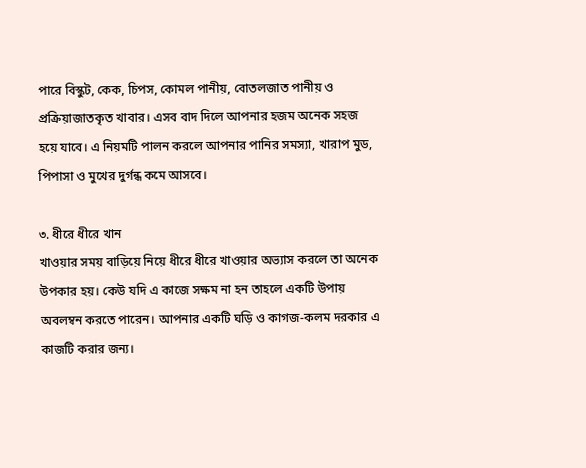পারে বিস্কুট, কেক, চিপস, কোমল পানীয়, বোতলজাত পানীয় ও প্রক্রিয়াজাতকৃত খাবার। এসব বাদ দিলে আপনার হজম অনেক সহজ হয়ে যাবে। এ নিয়মটি পালন করলে আপনার পানির সমস্যা, খারাপ মুড, পিপাসা ও মুখের দুর্গন্ধ কমে আসবে।

৩. ধীরে ধীরে খান
খাওয়ার সময় বাড়িয়ে নিয়ে ধীরে ধীরে খাওয়ার অভ্যাস করলে তা অনেক উপকার হয়। কেউ যদি এ কাজে সক্ষম না হন তাহলে একটি উপায় অবলম্বন করতে পারেন। আপনার একটি ঘড়ি ও কাগজ-কলম দরকার এ কাজটি করার জন্য।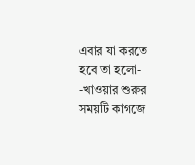এবার যা করতে হবে তা হলো-
-খাওয়ার শুরুর সময়টি কাগজে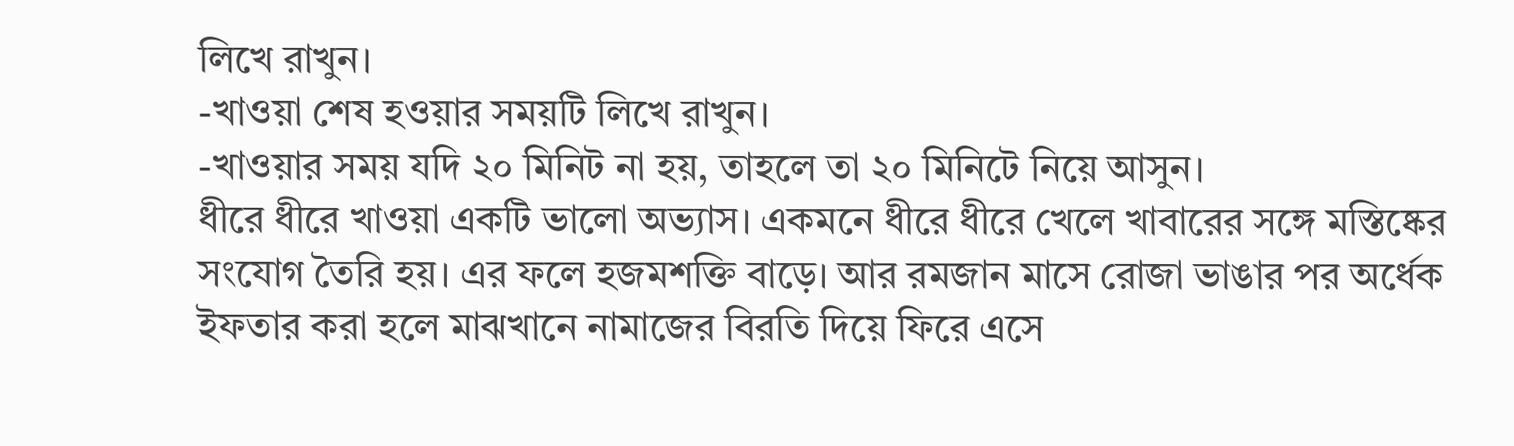লিখে রাখুন।
-খাওয়া শেষ হওয়ার সময়টি লিখে রাখুন।
-খাওয়ার সময় যদি ২০ মিনিট না হয়, তাহলে তা ২০ মিনিটে নিয়ে আসুন।
ধীরে ধীরে খাওয়া একটি ভালো অভ্যাস। একমনে ধীরে ধীরে খেলে খাবারের সঙ্গে মস্তিষ্কের সংযোগ তৈরি হয়। এর ফলে হজমশক্তি বাড়ে। আর রমজান মাসে রোজা ভাঙার পর অর্ধেক ইফতার করা হলে মাঝখানে নামাজের বিরতি দিয়ে ফিরে এসে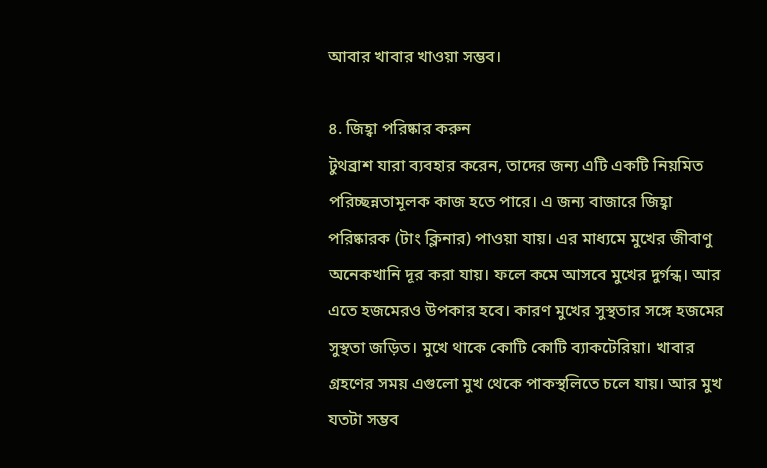আবার খাবার খাওয়া সম্ভব।

৪. জিহ্বা পরিষ্কার করুন
টুথব্রাশ যারা ব্যবহার করেন, তাদের জন্য এটি একটি নিয়মিত পরিচ্ছন্নতামূলক কাজ হতে পারে। এ জন্য বাজারে জিহ্বা পরিষ্কারক (টাং ক্লিনার) পাওয়া যায়। এর মাধ্যমে মুখের জীবাণু অনেকখানি দূর করা যায়। ফলে কমে আসবে মুখের দুর্গন্ধ। আর এতে হজমেরও উপকার হবে। কারণ মুখের সুস্থতার সঙ্গে হজমের সুস্থতা জড়িত। মুখে থাকে কোটি কোটি ব্যাকটেরিয়া। খাবার গ্রহণের সময় এগুলো মুখ থেকে পাকস্থলিতে চলে যায়। আর মুখ যতটা সম্ভব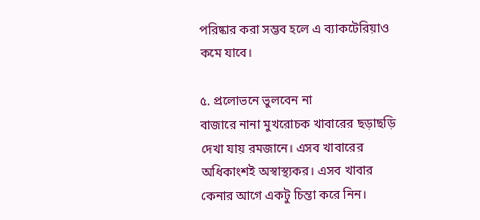পরিষ্কার করা সম্ভব হলে এ ব্যাকটেরিয়াও কমে যাবে।

৫. প্রলোভনে ভুলবেন না
বাজারে নানা মুখরোচক খাবারের ছড়াছড়ি দেখা যায় রমজানে। এসব খাবারের অধিকাংশই অস্বাস্থ্যকর। এসব খাবার কেনার আগে একটু চিন্তা করে নিন।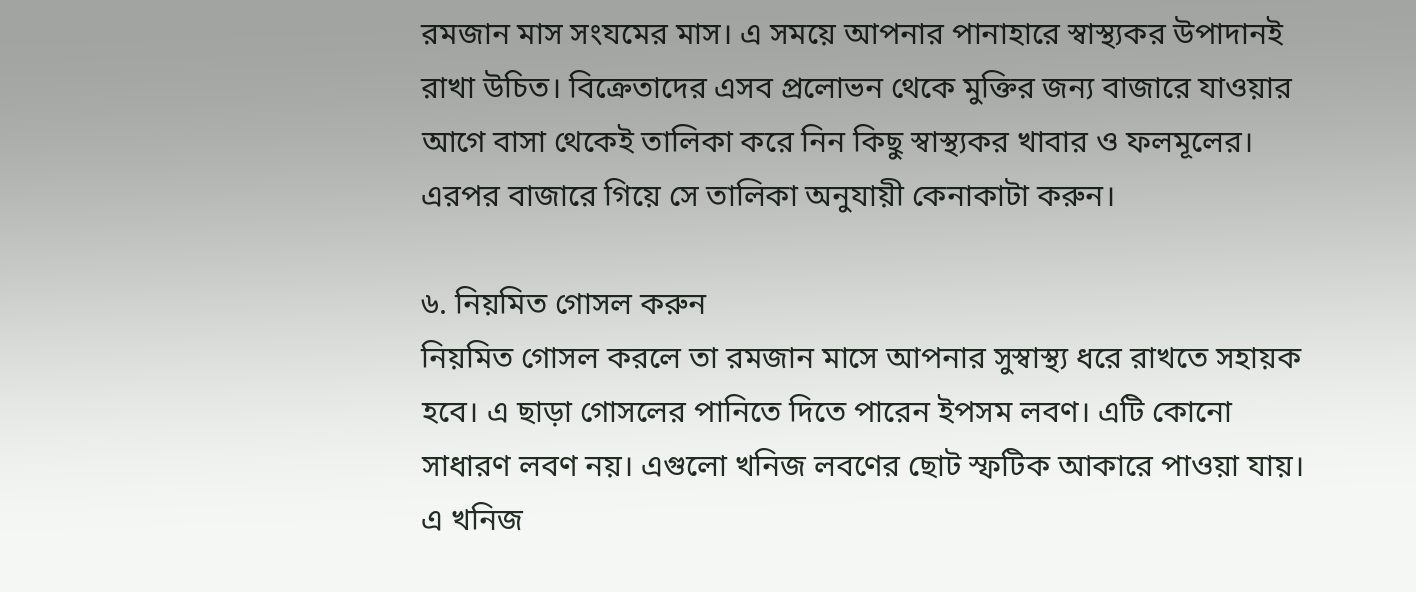রমজান মাস সংযমের মাস। এ সময়ে আপনার পানাহারে স্বাস্থ্যকর উপাদানই রাখা উচিত। বিক্রেতাদের এসব প্রলোভন থেকে মুক্তির জন্য বাজারে যাওয়ার আগে বাসা থেকেই তালিকা করে নিন কিছু স্বাস্থ্যকর খাবার ও ফলমূলের। এরপর বাজারে গিয়ে সে তালিকা অনুযায়ী কেনাকাটা করুন।

৬. নিয়মিত গোসল করুন
নিয়মিত গোসল করলে তা রমজান মাসে আপনার সুস্বাস্থ্য ধরে রাখতে সহায়ক হবে। এ ছাড়া গোসলের পানিতে দিতে পারেন ইপসম লবণ। এটি কোনো সাধারণ লবণ নয়। এগুলো খনিজ লবণের ছোট স্ফটিক আকারে পাওয়া যায়। এ খনিজ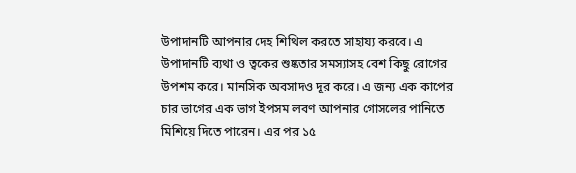উপাদানটি আপনার দেহ শিথিল করতে সাহায্য করবে। এ উপাদানটি ব্যথা ও ত্বকের শুষ্কতার সমস্যাসহ বেশ কিছু রোগের উপশম করে। মানসিক অবসাদও দূর করে। এ জন্য এক কাপের চার ভাগের এক ভাগ ইপসম লবণ আপনার গোসলের পানিতে মিশিয়ে দিতে পারেন। এর পর ১৫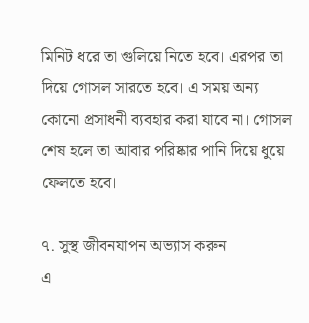মিনিট ধরে তা গুলিয়ে নিতে হবে। এরপর তা দিয়ে গোসল সারতে হবে। এ সময় অন্য কোনো প্রসাধনী ব্যবহার করা যাবে না। গোসল শেষ হলে তা আবার পরিষ্কার পানি দিয়ে ধুয়ে ফেলতে হবে।

৭. সুস্থ জীবনযাপন অভ্যাস করুন
এ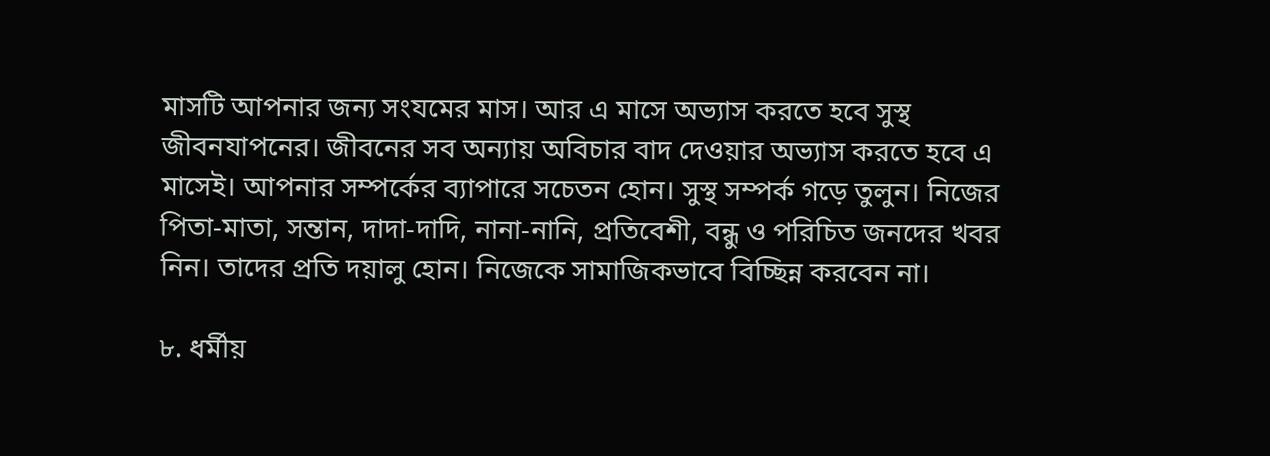মাসটি আপনার জন্য সংযমের মাস। আর এ মাসে অভ্যাস করতে হবে সুস্থ জীবনযাপনের। জীবনের সব অন্যায় অবিচার বাদ দেওয়ার অভ্যাস করতে হবে এ মাসেই। আপনার সম্পর্কের ব্যাপারে সচেতন হোন। সুস্থ সম্পর্ক গড়ে তুলুন। নিজের পিতা-মাতা, সন্তান, দাদা-দাদি, নানা-নানি, প্রতিবেশী, বন্ধু ও পরিচিত জনদের খবর নিন। তাদের প্রতি দয়ালু হোন। নিজেকে সামাজিকভাবে বিচ্ছিন্ন করবেন না।

৮. ধর্মীয়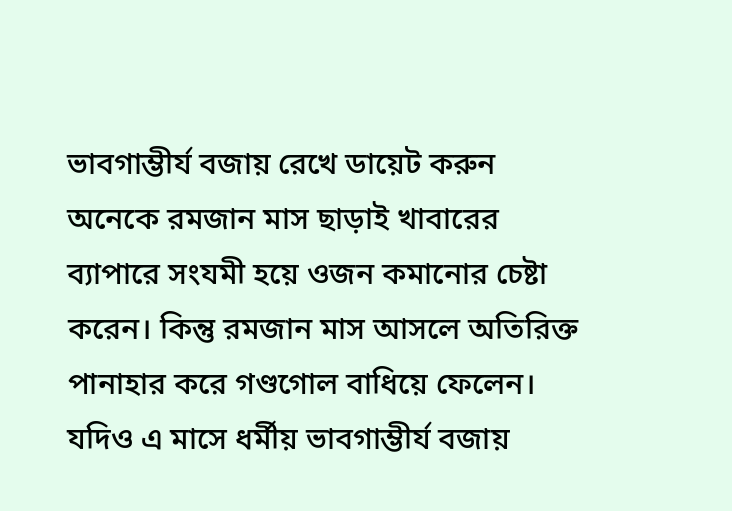ভাবগাম্ভীর্য বজায় রেখে ডায়েট করুন
অনেকে রমজান মাস ছাড়াই খাবারের ব্যাপারে সংযমী হয়ে ওজন কমানোর চেষ্টা করেন। কিন্তু রমজান মাস আসলে অতিরিক্ত পানাহার করে গণ্ডগোল বাধিয়ে ফেলেন। যদিও এ মাসে ধর্মীয় ভাবগাম্ভীর্য বজায়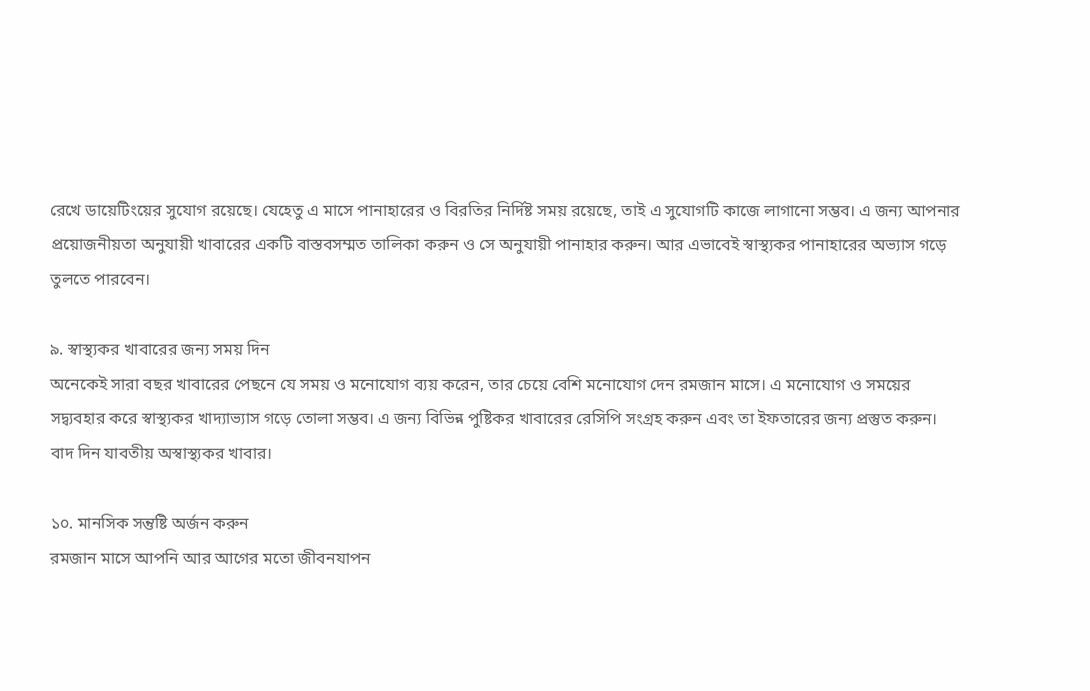রেখে ডায়েটিংয়ের সুযোগ রয়েছে। যেহেতু এ মাসে পানাহারের ও বিরতির নির্দিষ্ট সময় রয়েছে, তাই এ সুযোগটি কাজে লাগানো সম্ভব। এ জন্য আপনার প্রয়োজনীয়তা অনুযায়ী খাবারের একটি বাস্তবসম্মত তালিকা করুন ও সে অনুযায়ী পানাহার করুন। আর এভাবেই স্বাস্থ্যকর পানাহারের অভ্যাস গড়ে তুলতে পারবেন।

৯. স্বাস্থ্যকর খাবারের জন্য সময় দিন
অনেকেই সারা বছর খাবারের পেছনে যে সময় ও মনোযোগ ব্যয় করেন, তার চেয়ে বেশি মনোযোগ দেন রমজান মাসে। এ মনোযোগ ও সময়ের সদ্ব্যবহার করে স্বাস্থ্যকর খাদ্যাভ্যাস গড়ে তোলা সম্ভব। এ জন্য বিভিন্ন পুষ্টিকর খাবারের রেসিপি সংগ্রহ করুন এবং তা ইফতারের জন্য প্রস্তুত করুন। বাদ দিন যাবতীয় অস্বাস্থ্যকর খাবার।

১০. মানসিক সন্তুষ্টি অর্জন করুন
রমজান মাসে আপনি আর আগের মতো জীবনযাপন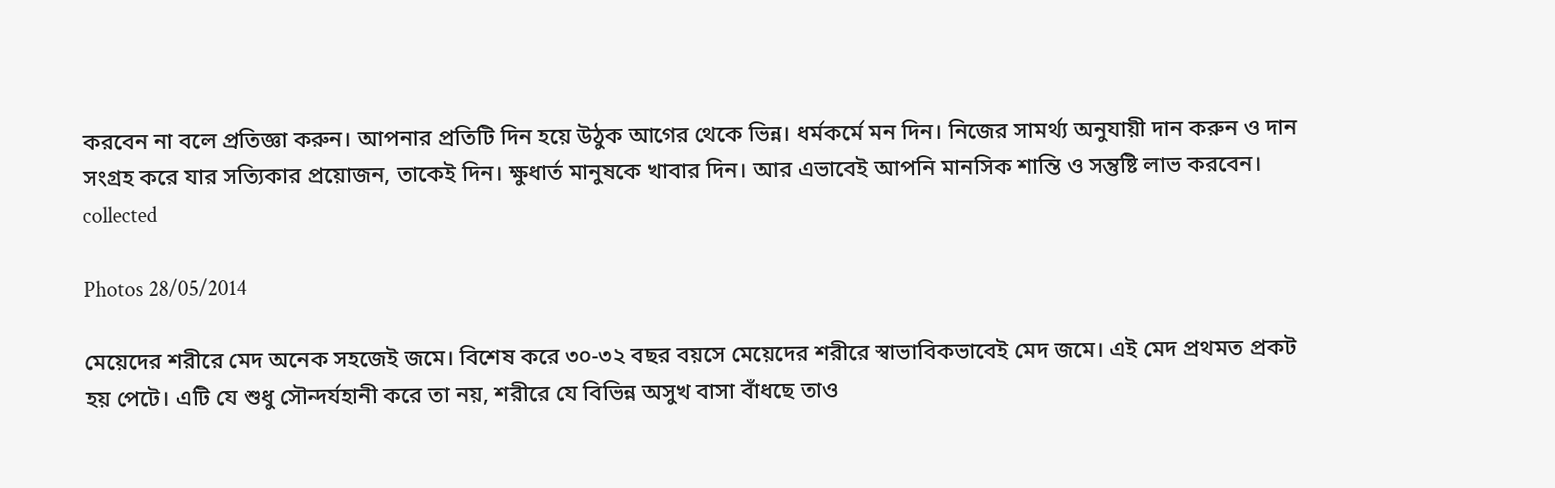করবেন না বলে প্রতিজ্ঞা করুন। আপনার প্রতিটি দিন হয়ে উঠুক আগের থেকে ভিন্ন। ধর্মকর্মে মন দিন। নিজের সামর্থ্য অনুযায়ী দান করুন ও দান সংগ্রহ করে যার সত্যিকার প্রয়োজন, তাকেই দিন। ক্ষুধার্ত মানুষকে খাবার দিন। আর এভাবেই আপনি মানসিক শান্তি ও সন্তুষ্টি লাভ করবেন।
collected

Photos 28/05/2014

মেয়েদের শরীরে মেদ অনেক সহজেই জমে। বিশেষ করে ৩০-৩২ বছর বয়সে মেয়েদের শরীরে স্বাভাবিকভাবেই মেদ জমে। এই মেদ প্রথমত প্রকট হয় পেটে। এটি যে শুধু সৌন্দর্যহানী করে তা নয়, শরীরে যে বিভিন্ন অসুখ বাসা বাঁধছে তাও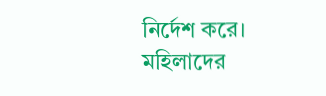নির্দেশ করে। মহিলাদের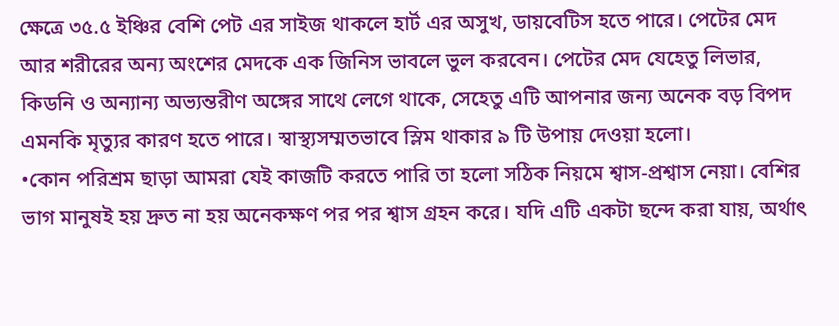ক্ষেত্রে ৩৫.৫ ইঞ্চির বেশি পেট এর সাইজ থাকলে হার্ট এর অসুখ, ডায়বেটিস হতে পারে। পেটের মেদ আর শরীরের অন্য অংশের মেদকে এক জিনিস ভাবলে ভুল করবেন। পেটের মেদ যেহেতু লিভার, কিডনি ও অন্যান্য অভ্যন্তরীণ অঙ্গের সাথে লেগে থাকে, সেহেতু এটি আপনার জন্য অনেক বড় বিপদ এমনকি মৃত্যুর কারণ হতে পারে। স্বাস্থ্যসম্মতভাবে স্লিম থাকার ৯ টি উপায় দেওয়া হলো।
•কোন পরিশ্রম ছাড়া আমরা যেই কাজটি করতে পারি তা হলো সঠিক নিয়মে শ্বাস-প্রশ্বাস নেয়া। বেশির ভাগ মানুষই হয় দ্রুত না হয় অনেকক্ষণ পর পর শ্বাস গ্রহন করে। যদি এটি একটা ছন্দে করা যায়, অর্থাৎ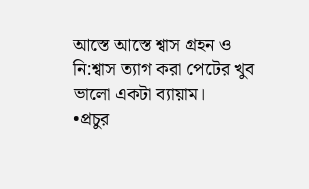আস্তে আস্তে শ্বাস গ্রহন ও নি:শ্বাস ত্যাগ করা পেটের খুব ভালো একটা ব্যায়াম।
•প্রচুর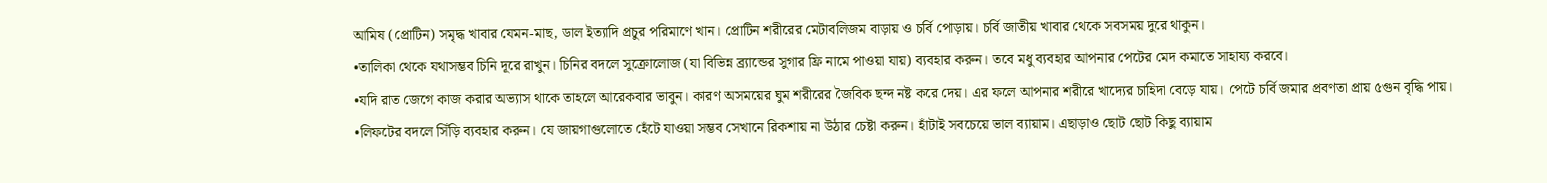আমিষ (প্রোটিন) সমৃদ্ধ খাবার যেমন-মাছ, ডাল ইত্যাদি প্রচুর পরিমাণে খান। প্রোটিন শরীরের মেটাবলিজম বাড়ায় ও চর্বি পোড়ায়। চর্বি জাতীয় খাবার থেকে সবসময় দুরে থাকুন।
•তালিকা থেকে যথাসম্ভব চিনি দূরে রাখুন। চিনির বদলে সুক্রোলোজ (যা বিভিন্ন ব্র্যান্ডের সুগার ফ্রি নামে পাওয়া যায়) ব্যবহার করুন। তবে মধু ব্যবহার আপনার পেটের মেদ কমাতে সাহায্য করবে।
•যদি রাত জেগে কাজ করার অভ্যাস থাকে তাহলে আরেকবার ভাবুন। কারণ অসময়ের ঘুম শরীরের জৈবিক ছন্দ নষ্ট করে দেয়। এর ফলে আপনার শরীরে খাদ্যের চাহিদা বেড়ে যায়। পেটে চর্বি জমার প্রবণতা প্রায় ৫গুন বৃদ্ধি পায়।
•লিফটের বদলে সিঁড়ি ব্যবহার করুন। যে জায়গাগুলোতে হেঁটে যাওয়া সম্ভব সেখানে রিকশায় না উঠার চেষ্টা করুন। হাঁটাই সবচেয়ে ভাল ব্যায়াম। এছাড়াও ছোট ছোট কিছু ব্যায়াম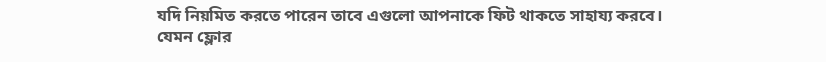যদি নিয়মিত করতে পারেন তাবে এগুলো আপনাকে ফিট থাকতে সাহায্য করবে। যেমন ফ্লোর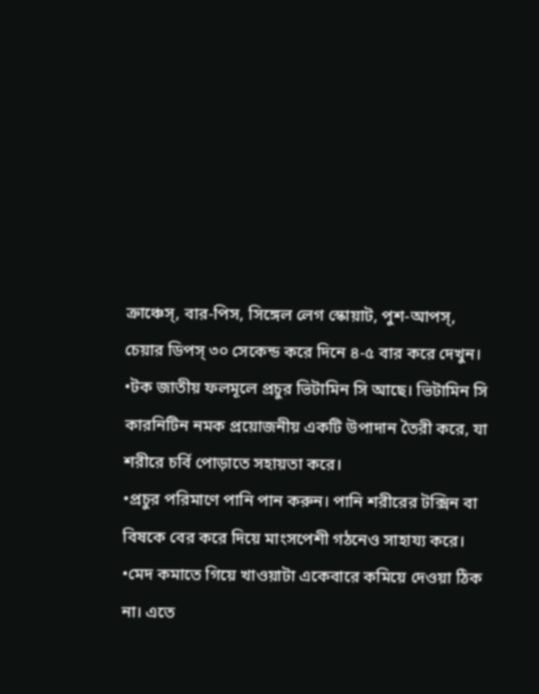ক্রাঞ্চেস্, বার-পিস, সিঙ্গেল লেগ স্কোয়াট, পুশ-আপস্, চেয়ার ডিপস্ ৩০ সেকেন্ড করে দিনে ৪-৫ বার করে দেখুন।
•টক জাতীয় ফলমূলে প্রচুর ভিটামিন সি আছে। ভিটামিন সি কারনিটিন নমক প্রয়োজনীয় একটি উপাদান তৈরী করে, যা শরীরে চর্বি পোড়াতে সহায়তা করে।
•প্রচুর পরিমাণে পানি পান করুন। পানি শরীরের টক্সিন বা বিষকে বের করে দিয়ে মাংসপেশী গঠনেও সাহায্য করে।
•মেদ কমাতে গিয়ে খাওয়াটা একেবারে কমিয়ে দেওয়া ঠিক না। এতে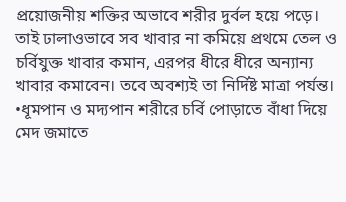প্রয়োজনীয় শক্তির অভাবে শরীর দুর্বল হয়ে পড়ে। তাই ঢালাওভাবে সব খাবার না কমিয়ে প্রথমে তেল ও চর্বিযুক্ত খাবার কমান, এরপর ধীরে ধীরে অন্যান্য খাবার কমাবেন। তবে অবশ্যই তা নির্দিষ্ট মাত্রা পর্যন্ত।
•ধূমপান ও মদ্যপান শরীরে চর্বি পোড়াতে বাঁধা দিয়ে মেদ জমাতে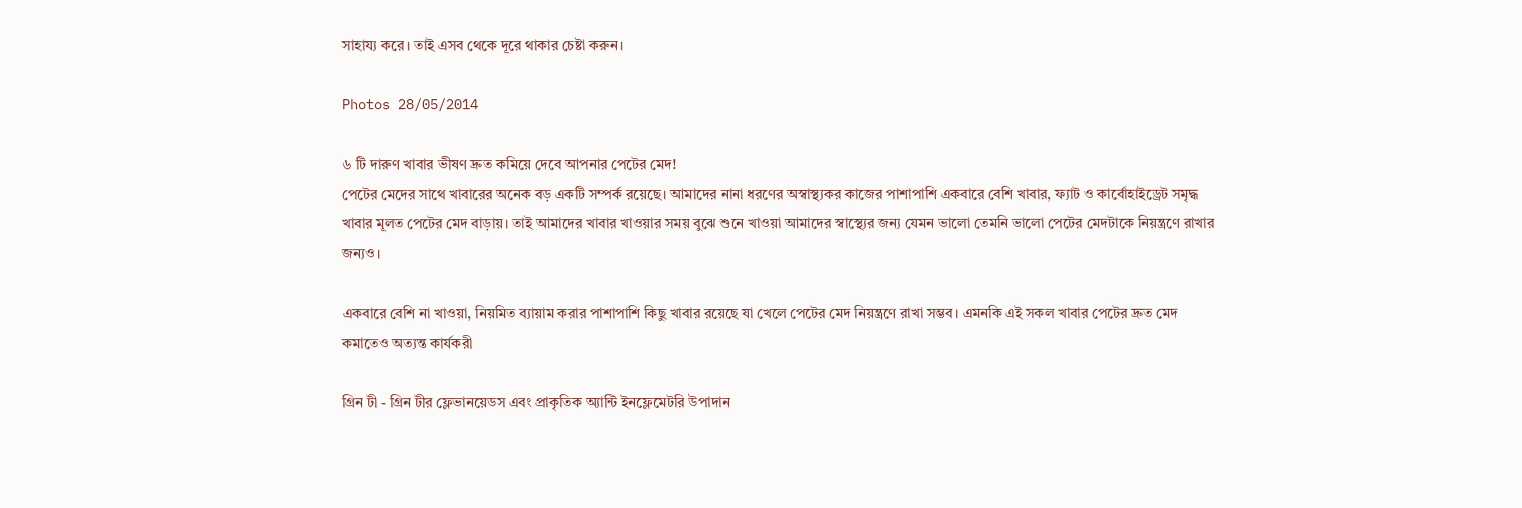সাহায্য করে। তাই এসব থেকে দূরে থাকার চেষ্টা করুন।

Photos 28/05/2014

৬ টি দারুণ খাবার ভীষণ দ্রুত কমিয়ে দেবে আপনার পেটের মেদ!
পেটের মেদের সাথে খাবারের অনেক বড় একটি সম্পর্ক রয়েছে। আমাদের নানা ধরণের অস্বাস্থ্যকর কাজের পাশাপাশি একবারে বেশি খাবার, ফ্যাট ও কার্বোহাইড্রেট সমৃদ্ধ খাবার মূলত পেটের মেদ বাড়ায়। তাই আমাদের খাবার খাওয়ার সময় বুঝে শুনে খাওয়া আমাদের স্বাস্থ্যের জন্য যেমন ভালো তেমনি ভালো পেটের মেদটাকে নিয়ন্ত্রণে রাখার জন্যও।

একবারে বেশি না খাওয়া, নিয়মিত ব্যায়াম করার পাশাপাশি কিছু খাবার রয়েছে যা খেলে পেটের মেদ নিয়ন্ত্রণে রাখা সম্ভব। এমনকি এই সকল খাবার পেটের দ্রুত মেদ কমাতেও অত্যন্ত কার্যকরী

গ্রিন টী - গ্রিন টীর ফ্লেভানয়েডস এবং প্রাকৃতিক অ্যান্টি ইনফ্লেমেটরি উপাদান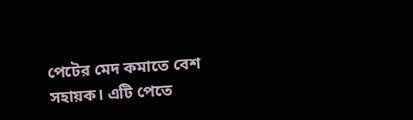পেটের মেদ কমাতে বেশ সহায়ক। এটি পেতে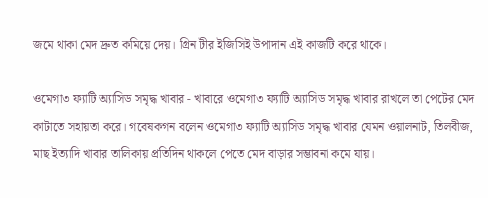জমে থাকা মেদ দ্রুত কমিয়ে দেয়। গ্রিন টীর ইজিসিই উপাদান এই কাজটি করে থাকে।

ওমেগা৩ ফ্যাটি অ্যাসিড সমৃদ্ধ খাবার - খাবারে ওমেগা৩ ফ্যাটি অ্যাসিড সমৃদ্ধ খাবার রাখলে তা পেটের মেদ কাটাতে সহায়তা করে। গবেষকগন বলেন ওমেগা৩ ফ্যাটি অ্যাসিড সমৃদ্ধ খাবার যেমন ওয়ালনাট, তিলবীজ, মাছ ইত্যাদি খাবার তালিকায় প্রতিদিন থাকলে পেতে মেদ বাড়ার সম্ভাবনা কমে যায়।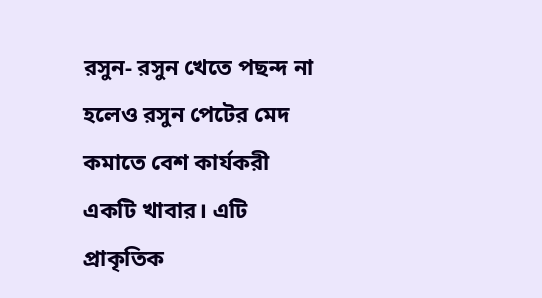রসুন- রসুন খেতে পছন্দ না হলেও রসুন পেটের মেদ কমাতে বেশ কার্যকরী একটি খাবার। এটি প্রাকৃতিক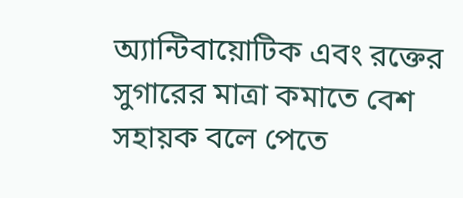অ্যান্টিবায়োটিক এবং রক্তের সুগারের মাত্রা কমাতে বেশ সহায়ক বলে পেতে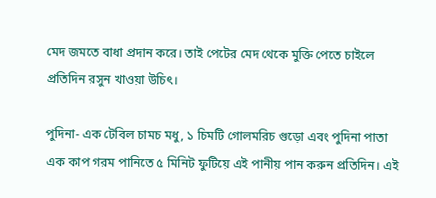মেদ জমতে বাধা প্রদান করে। তাই পেটের মেদ থেকে মুক্তি পেতে চাইলে প্রতিদিন রসুন খাওয়া উচিৎ।

পুদিনা- এক টেবিল চামচ মধু, ১ চিমটি গোলমরিচ গুড়ো এবং পুদিনা পাতা এক কাপ গরম পানিতে ৫ মিনিট ফুটিয়ে এই পানীয় পান করুন প্রতিদিন। এই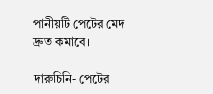পানীয়টি পেটের মেদ দ্রুত কমাবে।

দারুচিনি- পেটের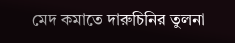মেদ কমাতে দারুচিনির তুলনা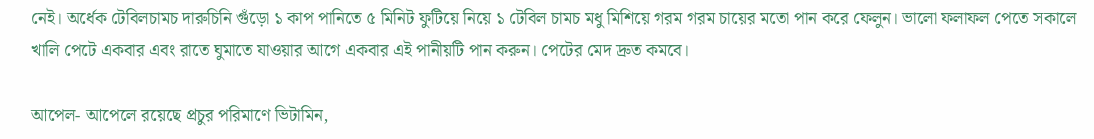নেই। অর্ধেক টেবিলচামচ দারুচিনি গুঁড়ো ১ কাপ পানিতে ৫ মিনিট ফুটিয়ে নিয়ে ১ টেবিল চামচ মধু মিশিয়ে গরম গরম চায়ের মতো পান করে ফেলুন। ভালো ফলাফল পেতে সকালে খালি পেটে একবার এবং রাতে ঘুমাতে যাওয়ার আগে একবার এই পানীয়টি পান করুন। পেটের মেদ দ্রুত কমবে।

আপেল- আপেলে রয়েছে প্রচুর পরিমাণে ভিটামিন,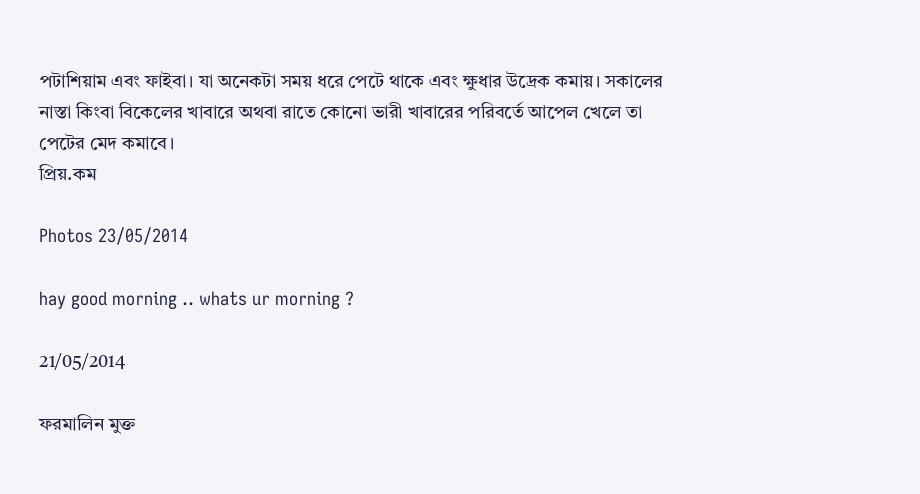পটাশিয়াম এবং ফাইবা। যা অনেকটা সময় ধরে পেটে থাকে এবং ক্ষুধার উদ্রেক কমায়। সকালের নাস্তা কিংবা বিকেলের খাবারে অথবা রাতে কোনো ভারী খাবারের পরিবর্তে আপেল খেলে তা পেটের মেদ কমাবে।
প্রিয়.কম

Photos 23/05/2014

hay good morning .. whats ur morning ?

21/05/2014

ফরমালিন মুক্ত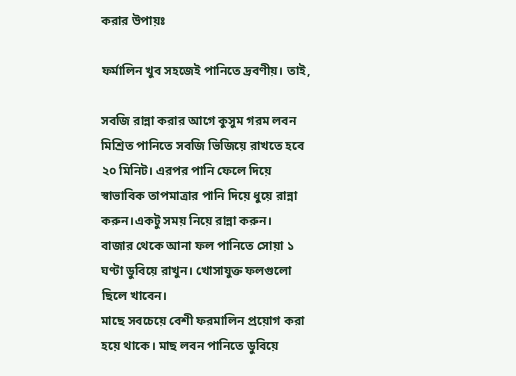করার উপায়ঃ

ফর্মালিন খুব সহজেই পানিতে দ্রবণীয়। তাই,

সবজি রান্না করার আগে কুসুম গরম লবন মিশ্রিত পানিতে সবজি ভিজিয়ে রাখতে হবে ২০ মিনিট। এরপর পানি ফেলে দিয়ে স্বাভাবিক তাপমাত্রার পানি দিয়ে ধুয়ে রান্না করুন।একটু সময় নিয়ে রান্না করুন।
বাজার থেকে আনা ফল পানিতে সোয়া ১ ঘণ্টা ডুবিয়ে রাখুন। খোসাযুক্ত ফলগুলো ছিলে খাবেন।
মাছে সবচেয়ে বেশী ফরমালিন প্রয়োগ করা হয়ে থাকে। মাছ লবন পানিতে ডুবিয়ে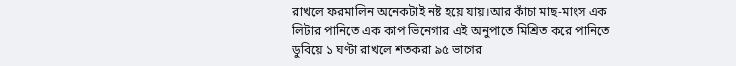রাখলে ফরমালিন অনেকটাই নষ্ট হয়ে যায়।আর কাঁচা মাছ-মাংস এক লিটার পানিতে এক কাপ ভিনেগার এই অনুপাতে মিশ্রিত করে পানিতে ডুবিয়ে ১ ঘণ্টা রাখলে শতকরা ৯৫ ভাগের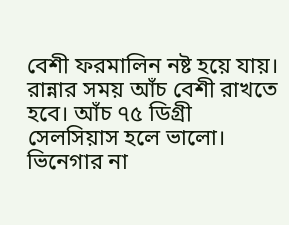বেশী ফরমালিন নষ্ট হয়ে যায়। রান্নার সময় আঁচ বেশী রাখতে হবে। আঁচ ৭৫ ডিগ্রী সেলসিয়াস হলে ভালো। ভিনেগার না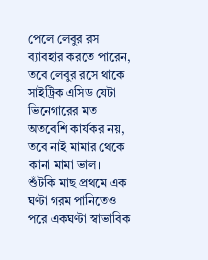পেলে লেবুর রস ব্যাবহার করতে পারেন, তবে লেবুর রসে থাকে সাইট্রিক এসিড যেটা ভিনেগারের মত অতবেশি কার্যকর নয়, তবে নাই মামার থেকে কানা মামা ভাল।
শুঁটকি মাছ প্রথমে এক ঘণ্টা গরম পানিতেও পরে একঘণ্টা স্বাভাবিক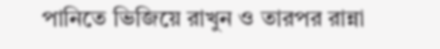পানিতে ভিজিয়ে রাখুন ও তারপর রান্না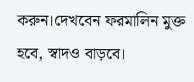করুন।দেখবেন ফরমালিন মুক্ত হবে, স্বাদও বাড়বে।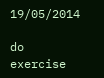19/05/2014

do exercise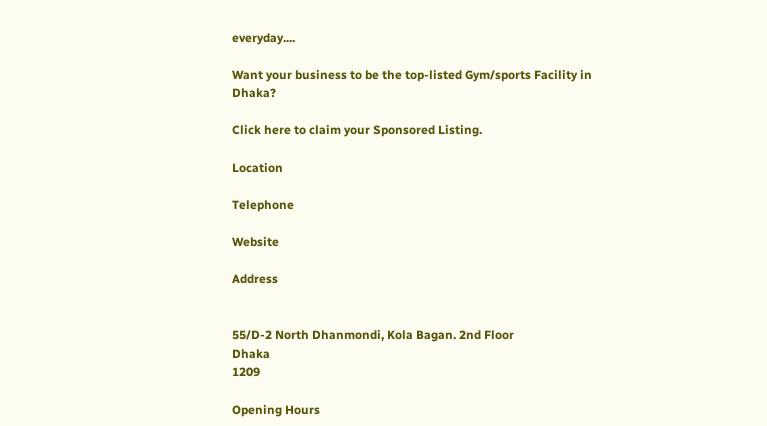everyday....

Want your business to be the top-listed Gym/sports Facility in Dhaka?

Click here to claim your Sponsored Listing.

Location

Telephone

Website

Address


55/D-2 North Dhanmondi, Kola Bagan. 2nd Floor
Dhaka
1209

Opening Hours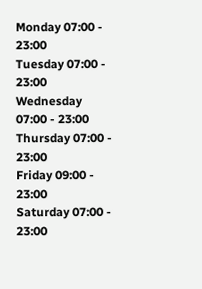Monday 07:00 - 23:00
Tuesday 07:00 - 23:00
Wednesday 07:00 - 23:00
Thursday 07:00 - 23:00
Friday 09:00 - 23:00
Saturday 07:00 - 23:00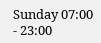Sunday 07:00 - 23:00